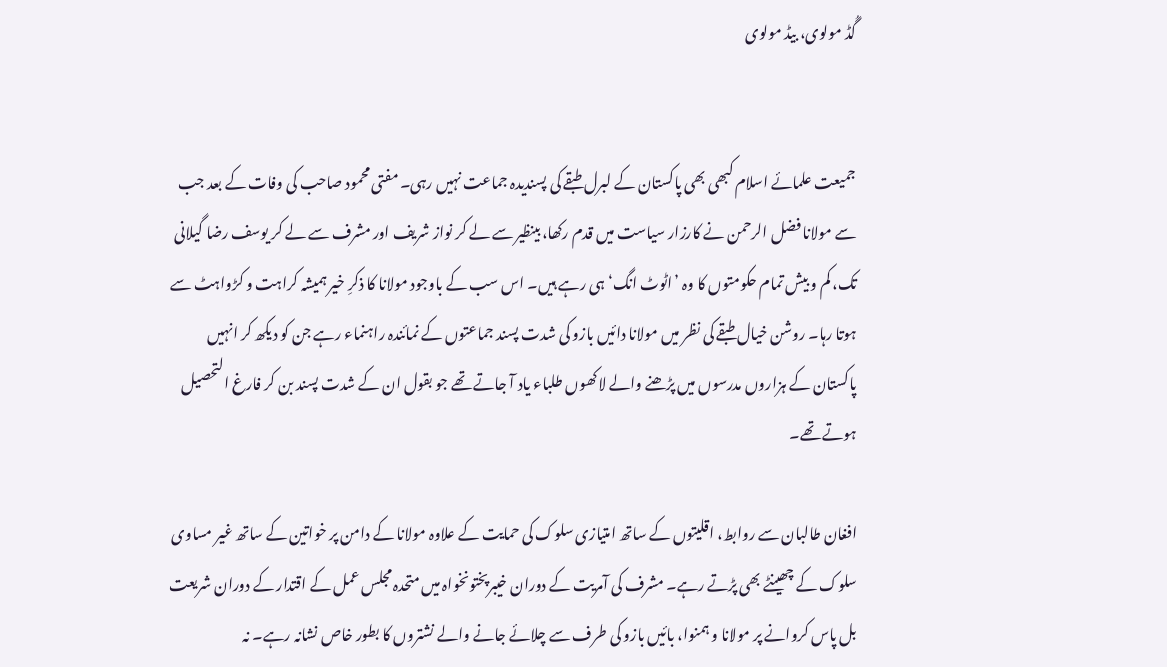گُڈ مولوی، بیڈ مولوی


جمیعت علمائے اسلام کبھی بھی پاکستان کے لبرل طبقے کی پسندیدہ جماعت نہیں رہی۔ مفتی محمود صاحب کی وفات کے بعد جب سے مولانا فضل الرحمن نے کارزار سیاست میں قدم رکھا، بینظیر سے لے کر نواز شریف اور مشرف سے لے کر یوسف رضا گیلانی تک، کم و بیش تمام حکومتوں کا وہ ’اٹوٹ انگ‘ ہی رہے ہیں۔ اس سب کے باوجود مولانا کا ذکرِ خیر ہمیشہ کراہت و کڑواہٹ سے ہوتا رہا۔ روشن خیال طبقے کی نظر میں مولانا دائیں بازو کی شدت پسند جماعتوں کے نمائندہ راہنماء رہے جن کو دیکھ کر انہیں پاکستان کے ہزاروں مدرسوں میں پڑھنے والے لاکھوں طلباء یاد آ جاتے تھے جو بقول ان کے شدت پسند بن کر فارغ التحصیل ہوتے تھے۔

افغان طالبان سے روابط، اقلیتوں کے ساتھ امتیازی سلوک کی حمایت کے علاوہ مولانا کے دامن پر خواتین کے ساتھ غیر مساوی سلوک کے چھینٹے بھی پڑتے رہے۔ مشرف کی آمریت کے دوران خیبرپختونخواہ میں متحدہ مجلس عمل کے اقتدار کے دوران شریعت بل پاس کروانے پر مولانا و ہمنوا، بائیں بازو کی طرف سے چلائے جانے والے نشتروں کا بطور خاص نشانہ رہے۔ نہ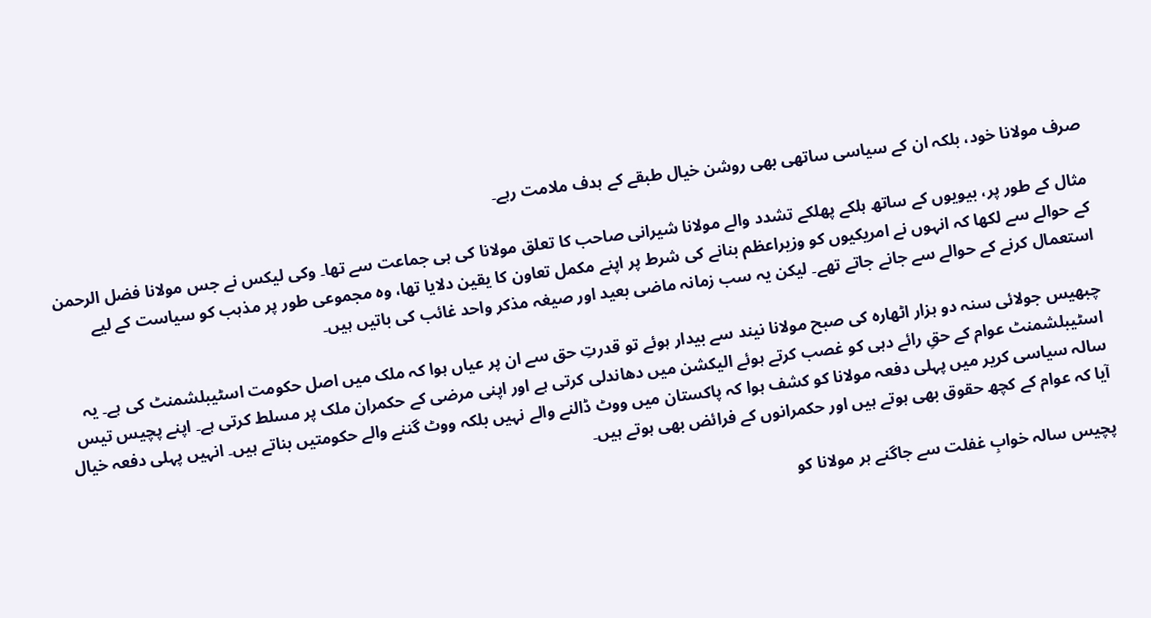صرف مولانا خود، بلکہ ان کے سیاسی ساتھی بھی روشن خیال طبقے کے ہدف ملامت رہے۔

مثال کے طور پر، بیویوں کے ساتھ ہلکے پھلکے تشدد والے مولانا شیرانی صاحب کا تعلق مولانا کی ہی جماعت سے تھا۔ وکی لیکس نے جس مولانا فضل الرحمن کے حوالے سے لکھا کہ انہوں نے امریکیوں کو وزیراعظم بنانے کی شرط پر اپنے مکمل تعاون کا یقین دلایا تھا، وہ مجموعی طور پر مذہب کو سیاست کے لیے استعمال کرنے کے حوالے سے جانے جاتے تھے۔ لیکن یہ سب زمانہ ماضی بعید اور صیغہ مذکر واحد غائب کی باتیں ہیں۔

چبھیس جولائی سنہ دو ہزار اٹھارہ کی صبح مولانا نیند سے بیدار ہوئے تو قدرتِ حق سے ان پر عیاں ہوا کہ ملک میں اصل حکومت اسٹیبلشمنٹ کی ہے۔ یہ اسٹیبلشمنٹ عوام کے حقِ رائے دہی کو غصب کرتے ہوئے الیکشن میں دھاندلی کرتی ہے اور اپنی مرضی کے حکمران ملک پر مسلط کرتی ہے۔ اپنے پچیس تیس سالہ سیاسی کریر میں پہلی دفعہ مولانا کو کشف ہوا کہ پاکستان میں ووٹ ڈالنے والے نہیں بلکہ ووٹ گننے والے حکومتیں بناتے ہیں۔ انہیں پہلی دفعہ خیال آیا کہ عوام کے کچھ حقوق بھی ہوتے ہیں اور حکمرانوں کے فرائض بھی ہوتے ہیں۔

پچیس سالہ خوابِ غفلت سے جاگنے ہر مولانا کو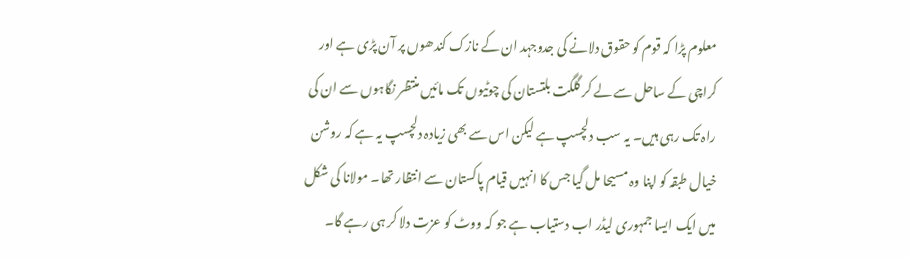معلوم پڑا کہ قوم کو حقوق دلانے کی جدوجہد ان کے نازک کندھوں پر آن پڑی ہے اور کراچی کے ساحل سے لے کر گلگت بلتستان کی چوٹیوں تک مائیں منتظر نگاہوں سے ان کی راہ تک رہی ہیں۔ یہ سب دلچسپ ہے لیکن اس سے بھی زیادہ دلچسپ یہ ہے کہ روشن خیال طبقہ کو اپنا وہ مسیحا مل گیا جس کا انہیں قیام پاکستان سے انتظار تھا۔ مولانا کی شکل میں ایک ایسا جمہوری لیڈر اب دستیاب ہے جو کہ ووٹ کو عزت دلا کر ہی رہے گا۔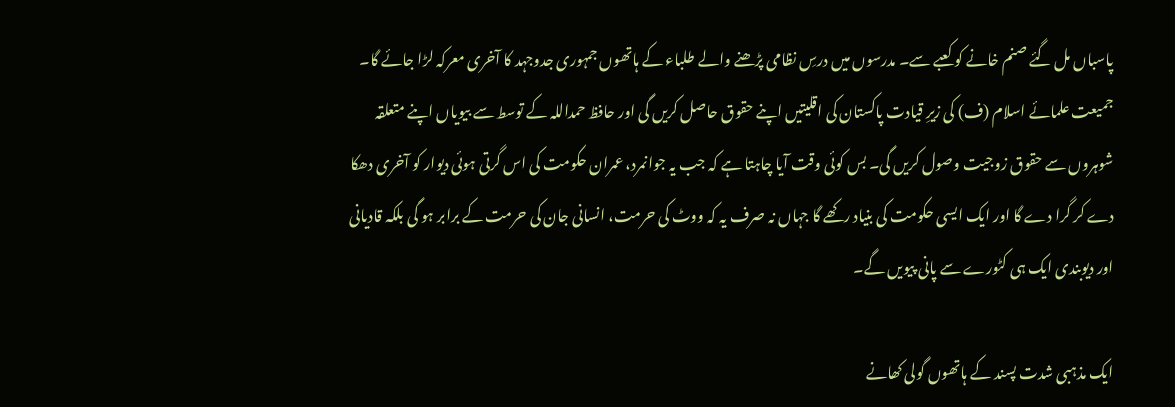پاسباں مل گئے صنم خانے کو کعبے سے۔ مدرسوں میں درسِ نظامی پڑھنے والے طلباء کے ہاتھوں جمہوری جدوجہد کا آخری معرکہ لڑا جائے گا۔ جمیعت علمائے اسلام (ف) کی زیرِ قیادت پاکستان کی اقلیتیں اپنے حقوق حاصل کریں گی اور حافظ حمداللہ کے توسط سے بیویاں اپنے متعلقہ شوہروں سے حقوق زوجیت وصول کریں گی۔ بس کوئی وقت آیا چاہتا ہے کہ جب یہ جوانمرد، عمران حکومت کی اس گرتی ہوئی دیوار کو آخری دھکا دے کر گرا دے گا اور ایک ایسی حکومت کی بنیاد رکھے گا جہاں نہ صرف یہ کہ ووٹ کی حرمت، انسانی جان کی حرمت کے برابر ہو گی بلکہ قادیانی اور دیوبندی ایک ہی کٹورے سے پانی پیویں گے۔

ایک مذہبی شدت پسند کے ہاتھوں گولی کھانے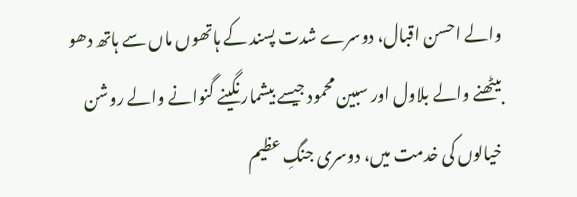والے احسن اقبال، دوسرے شدت پسند کے ہاتھوں ماں سے ہاتھ دھو بیٹھنے والے بلاول اور سبین محمود جیسے بیشمار نگینے گنوانے والے روشن خیالوں کی خدمت میں، دوسری جنگِ عظیم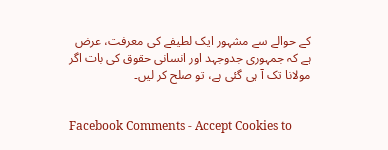کے حوالے سے مشہور ایک لطیفے کی معرفت، عرض ہے کہ جمہوری جدوجہد اور انسانی حقوق کی بات اگر مولانا تک آ ہی گئی ہے، تو صلح کر لیں۔


Facebook Comments - Accept Cookies to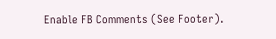Enable FB Comments (See Footer).